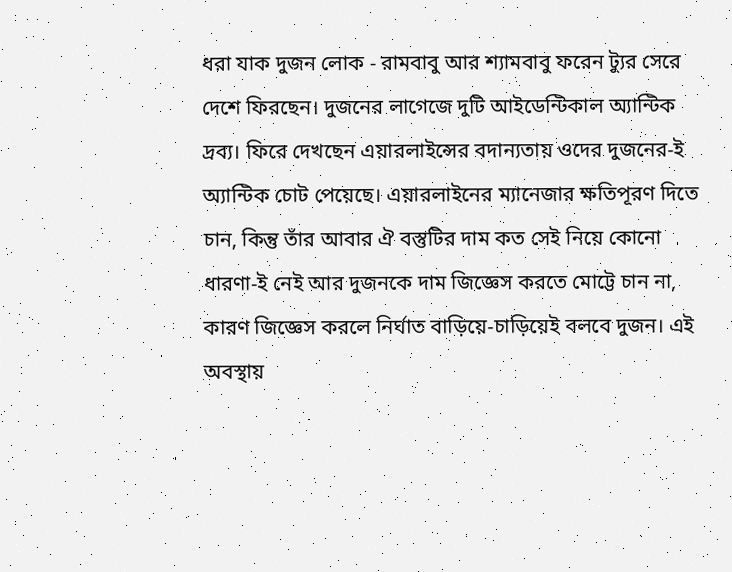ধরা যাক দুজন লোক - রামবাবু আর শ্যামবাবু ফরেন ট্যুর সেরে দেশে ফিরছেন। দুজনের লাগেজে দুটি আইডেন্টিকাল অ্যান্টিক দ্রব্য। ফিরে দেখছেন এয়ারলাইন্সের বদান্যতায় ওদের দুজনের-ই অ্যান্টিক চোট পেয়েছে। এয়ারলাইনের ম্যানেজার ক্ষতিপূরণ দিতে চান, কিন্তু তাঁর আবার ঐ বস্তুটির দাম কত সেই নিয়ে কোনো ধারণা-ই নেই আর দুজনকে দাম জিজ্ঞেস করতে মোট্টে চান না, কারণ জিজ্ঞেস করলে নির্ঘাত বাড়িয়ে-চাড়িয়েই বলবে দুজন। এই অবস্থায়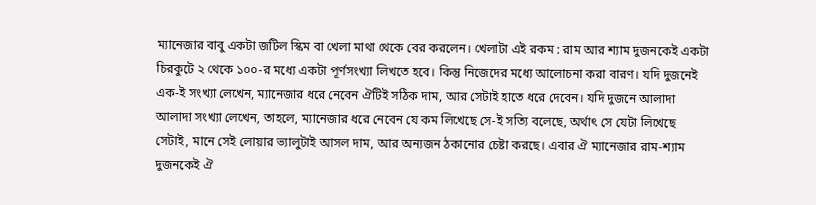ম্যানেজার বাবু একটা জটিল স্কিম বা খেলা মাথা থেকে বের করলেন। খেলাটা এই রকম : রাম আর শ্যাম দুজনকেই একটা চিরকুটে ২ থেকে ১০০-র মধ্যে একটা পূর্ণসংখ্যা লিখতে হবে। কিন্তু নিজেদের মধ্যে আলোচনা করা বারণ। যদি দুজনেই এক-ই সংখ্যা লেখেন, ম্যানেজার ধরে নেবেন ঐটিই সঠিক দাম, আর সেটাই হাতে ধরে দেবেন। যদি দুজনে আলাদা আলাদা সংখ্যা লেখেন, তাহলে, ম্যানেজার ধরে নেবেন যে কম লিখেছে সে-ই সত্যি বলেছে, অর্থাৎ সে যেটা লিখেছে সেটাই, মানে সেই লোয়ার ভ্যালুটাই আসল দাম, আর অন্যজন ঠকানোর চেষ্টা করছে। এবার ঐ ম্যানেজার রাম-শ্যাম দুজনকেই ঐ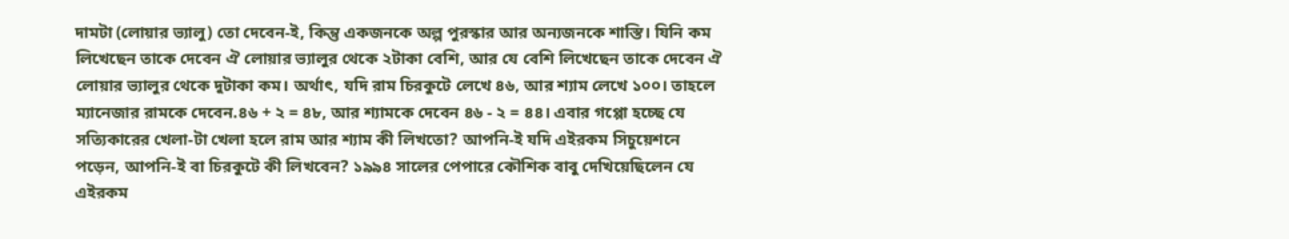দামটা (লোয়ার ভ্যালু) তো দেবেন-ই, কিন্তু একজনকে অল্প পুরস্কার আর অন্যজনকে শাস্তি। যিনি কম লিখেছেন তাকে দেবেন ঐ লোয়ার ভ্যালুর থেকে ২টাকা বেশি, আর যে বেশি লিখেছেন তাকে দেবেন ঐ লোয়ার ভ্যালুর থেকে দুটাকা কম। অর্থাৎ, যদি রাম চিরকুটে লেখে ৪৬, আর শ্যাম লেখে ১০০। তাহলে ম্যানেজার রামকে দেবেন.৪৬ + ২ = ৪৮, আর শ্যামকে দেবেন ৪৬ - ২ = ৪৪। এবার গপ্পো হচ্ছে যে সত্যিকারের খেলা-টা খেলা হলে রাম আর শ্যাম কী লিখতো? আপনি-ই যদি এইরকম সিচুয়েশনে পড়েন, আপনি-ই বা চিরকুটে কী লিখবেন? ১৯৯৪ সালের পেপারে কৌশিক বাবু দেখিয়েছিলেন যে এইরকম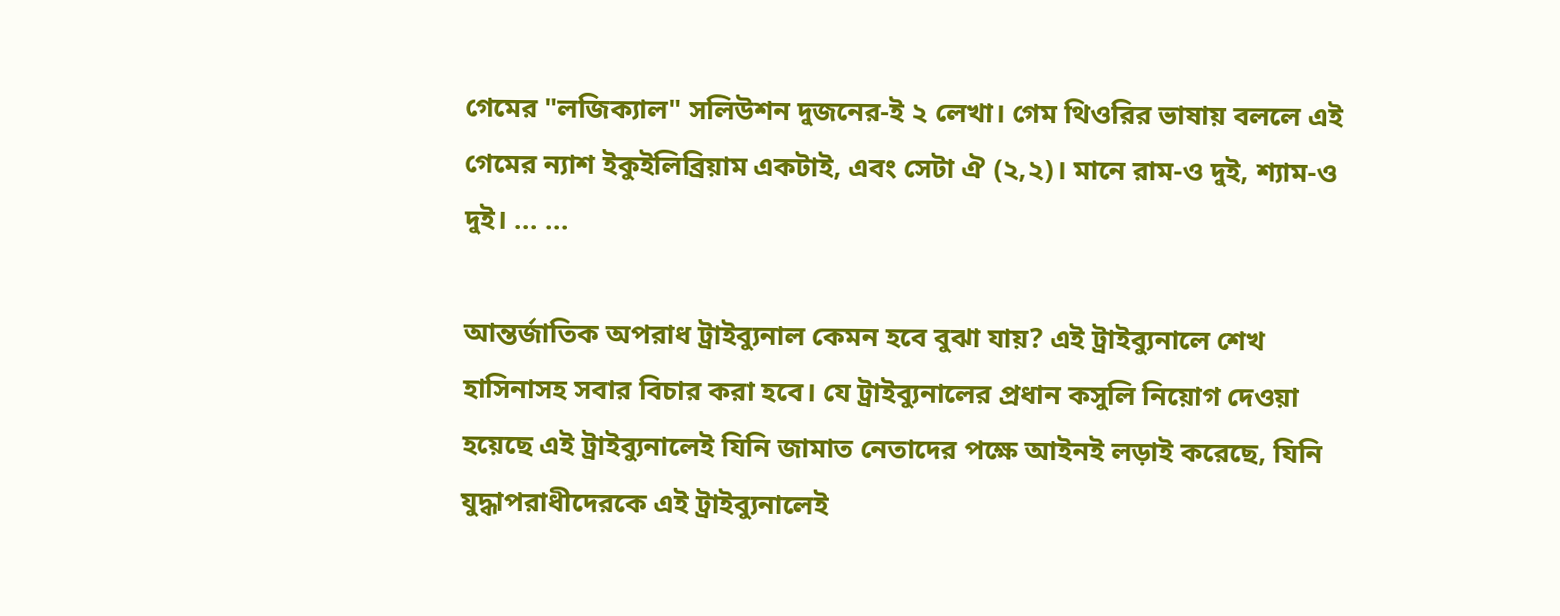গেমের "লজিক্যাল" সলিউশন দুজনের-ই ২ লেখা। গেম থিওরির ভাষায় বললে এই গেমের ন্যাশ ইকুইলিব্রিয়াম একটাই, এবং সেটা ঐ (২,২)। মানে রাম-ও দুই, শ্যাম-ও দুই। ... ...

আন্তর্জাতিক অপরাধ ট্রাইব্যুনাল কেমন হবে বুঝা যায়? এই ট্রাইব্যুনালে শেখ হাসিনাসহ সবার বিচার করা হবে। যে ট্রাইব্যুনালের প্রধান কসুলি নিয়োগ দেওয়া হয়েছে এই ট্রাইব্যুনালেই যিনি জামাত নেতাদের পক্ষে আইনই লড়াই করেছে, যিনি যুদ্ধাপরাধীদেরকে এই ট্রাইব্যুনালেই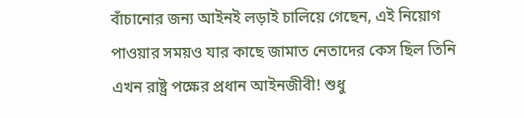বাঁচানোর জন্য আইনই লড়াই চালিয়ে গেছেন, এই নিয়োগ পাওয়ার সময়ও যার কাছে জামাত নেতাদের কেস ছিল তিনি এখন রাষ্ট্র পক্ষের প্রধান আইনজীবী! শুধু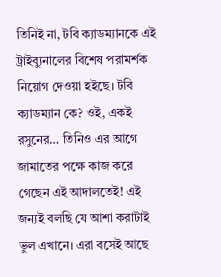তিনিই না, টবি ক্যাডম্যানকে এই ট্রাইব্যুনালের বিশেষ পরামর্শক নিয়োগ দেওয়া হইছে। টবি ক্যাডম্যান কে? ওই, একই রসুনের… তিনিও এর আগে জামাতের পক্ষে কাজ করে গেছেন এই আদালতেই! এই জন্যই বলছি যে আশা করাটাই ভুল এখানে। এরা বসেই আছে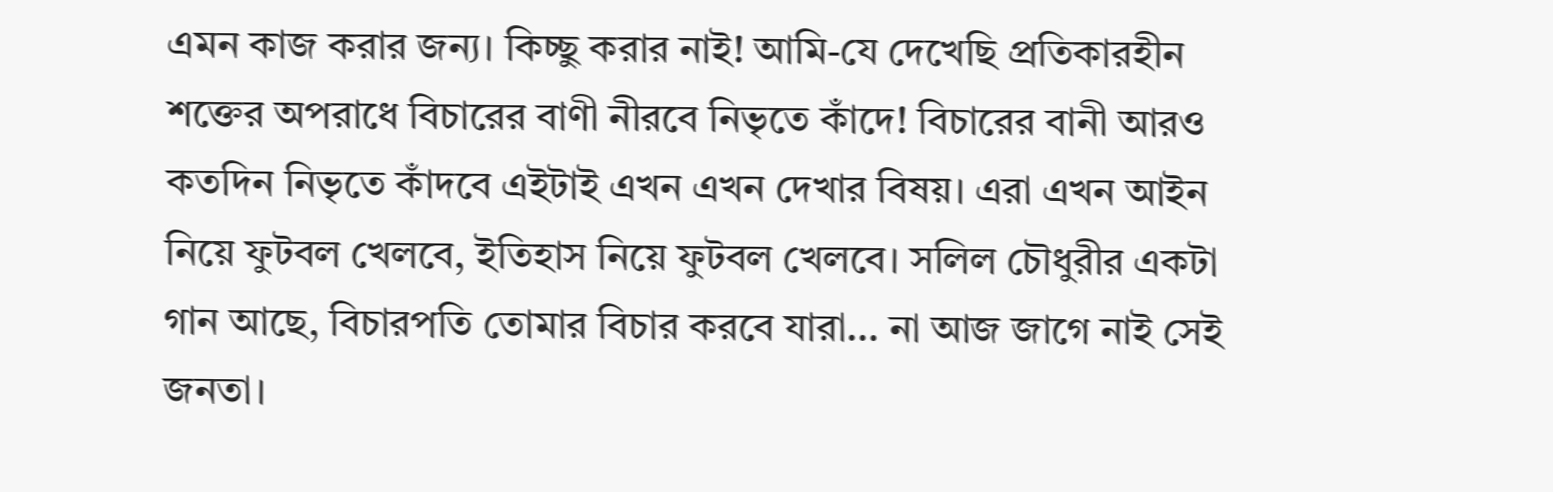এমন কাজ করার জন্য। কিচ্ছু করার নাই! আমি-যে দেখেছি প্রতিকারহীন শক্তের অপরাধে বিচারের বাণী নীরবে নিভৃতে কাঁদে! বিচারের বানী আরও কতদিন নিভৃতে কাঁদবে এইটাই এখন এখন দেখার বিষয়। এরা এখন আইন নিয়ে ফুটবল খেলবে, ইতিহাস নিয়ে ফুটবল খেলবে। সলিল চৌধুরীর একটা গান আছে, বিচারপতি তোমার বিচার করবে যারা… না আজ জাগে নাই সেই জনতা।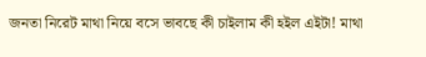জনতা নিরেট মাথা নিয়ে বসে ভাবছে কী চাইলাম কী হইল এইটা! মাথা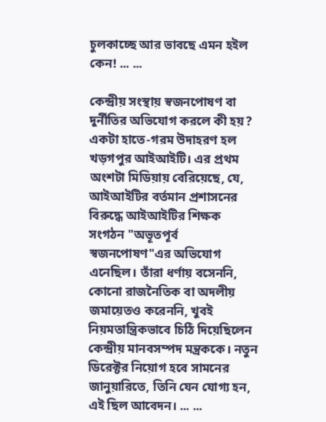চুলকাচ্ছে আর ভাবছে এমন হইল কেন! ... ...

কেন্দ্রীয় সংস্থায় স্বজনপোষণ বা দুর্নীতির অভিযোগ করলে কী হয়? একটা হাতে-গরম উদাহরণ হল খড়গপুর আইআইটি। এর প্রথম অংশটা মিডিয়ায় বেরিয়েছে, যে, আইআইটির বর্তমান প্রশাসনের বিরুদ্ধে আইআইটির শিক্ষক সংগঠন "অভূতপূর্ব স্বজনপোষণ"এর অভিযোগ এনেছিল। তাঁরা ধর্ণায় বসেননি, কোনো রাজনৈতিক বা অদলীয় জমায়েতও করেননি, খুবই নিয়মতান্ত্রিকভাবে চিঠি দিয়েছিলেন কেন্দ্রীয় মানবসম্পদ মন্ত্রককে। নতুন ডিরেক্টর নিয়োগ হবে সামনের জানুয়ারিতে, তিনি যেন যোগ্য হন, এই ছিল আবেদন। ... ...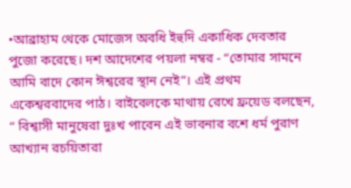•আব্রাহাম থেকে মোজেস অবধি ইহুদি একাধিক দেবতার পুজো করেছে। দশ আদেশের পয়লা নম্বর - “তোমার সামনে আমি বাদে কোন ঈশ্বরের স্থান নেই”। এই প্রথম একেশ্বরবাদের পাঠ। বাইবেলকে মাথায় রেখে ফ্রয়েড বলছেন, “ বিশ্বাসী মানুষেরা দুঃখ পাবেন এই ভাবনার বশে ধর্ম পুরাণ আখ্যান রচয়িতারা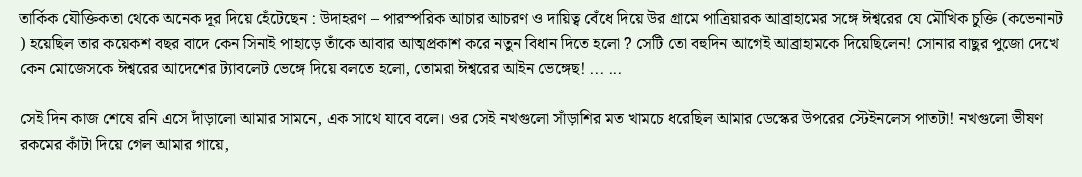তার্কিক যৌক্তিকতা থেকে অনেক দূর দিয়ে হেঁটেছেন : উদাহরণ – পারস্পরিক আচার আচরণ ও দায়িত্ব বেঁধে দিয়ে উর গ্রামে পাত্রিয়ারক আব্রাহামের সঙ্গে ঈশ্বরের যে মৌখিক চুক্তি (কভেনানট ) হয়েছিল তার কয়েকশ বছর বাদে কেন সিনাই পাহাড়ে তাঁকে আবার আত্মপ্রকাশ করে নতুন বিধান দিতে হলো ? সেটি তো বহুদিন আগেই আব্রাহামকে দিয়েছিলেন! সোনার বাছুর পুজো দেখে কেন মোজেসকে ঈশ্বরের আদেশের ট্যাবলেট ভেঙ্গে দিয়ে বলতে হলো, তোমরা ঈশ্বরের আইন ভেঙ্গেছ! ... ...

সেই দিন কাজ শেষে রনি এসে দাঁড়ালো আমার সামনে, এক সাথে যাবে বলে। ওর সেই নখগুলো সাঁড়াশির মত খামচে ধরেছিল আমার ডেস্কের উপরের স্টেইনলেস পাতটা! নখগুলো ভীষণ রকমের কাঁটা দিয়ে গেল আমার গায়ে,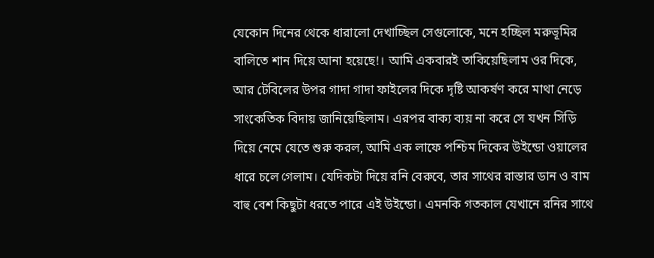যেকোন দিনের থেকে ধারালো দেখাচ্ছিল সেগুলোকে, মনে হচ্ছিল মরুভূমির বালিতে শান দিয়ে আনা হয়েছে!। আমি একবারই তাকিয়েছিলাম ওর দিকে, আর টেবিলের উপর গাদা গাদা ফাইলের দিকে দৃষ্টি আকর্ষণ করে মাথা নেড়ে সাংকেতিক বিদায় জানিয়েছিলাম। এরপর বাক্য ব্যয় না করে সে যখন সিড়ি দিয়ে নেমে যেতে শুরু করল, আমি এক লাফে পশ্চিম দিকের উইন্ডো ওয়ালের ধারে চলে গেলাম। যেদিকটা দিয়ে রনি বেরুবে, তার সাথের রাস্তার ডান ও বাম বাহু বেশ কিছুটা ধরতে পারে এই উইন্ডো। এমনকি গতকাল যেখানে রনির সাথে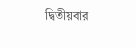দ্বিতীয়বার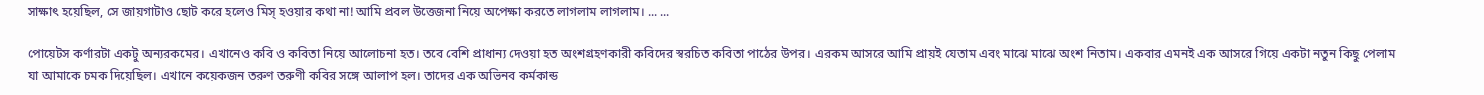সাক্ষাৎ হয়েছিল, সে জায়গাটাও ছোট করে হলেও মিস্ হওয়ার কথা না! আমি প্রবল উত্তেজনা নিয়ে অপেক্ষা করতে লাগলাম লাগলাম। ... ...

পোয়েটস কর্ণারটা একটু অন্যরকমের। এখানেও কবি ও কবিতা নিয়ে আলোচনা হত। তবে বেশি প্রাধান্য দেওয়া হত অংশগ্রহণকারী কবিদের স্বরচিত কবিতা পাঠের উপর। এরকম আসরে আমি প্রায়ই যেতাম এবং মাঝে মাঝে অংশ নিতাম। একবার এমনই এক আসরে গিয়ে একটা নতুন কিছু পেলাম যা আমাকে চমক দিয়েছিল। এখানে কয়েকজন তরুণ তরুণী কবির সঙ্গে আলাপ হল। তাদের এক অভিনব কর্মকান্ড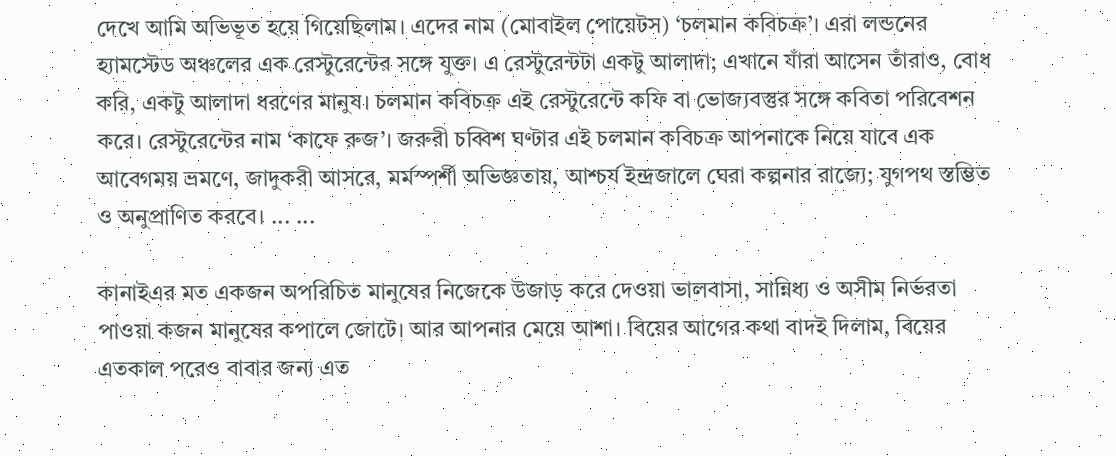দেখে আমি অভিভূত হয়ে গিয়েছিলাম। এদের নাম (মোবাইল পোয়েটস) ‘চলমান কবিচক্র’। এরা লন্ডনের হ্যামস্টেড অঞ্চলের এক রেস্টুরেন্টের সঙ্গে যুক্ত। এ রেস্টুরেন্টটা একটু আলাদা; এখানে যাঁরা আসেন তাঁরাও, বোধ করি, একটু আলাদা ধরণের মানুষ। চলমান কবিচক্র এই রেস্টুরেন্টে কফি বা ভোজ্যবস্তুর সঙ্গে কবিতা পরিবেশন করে। রেস্টুরেন্টের নাম ‘কাফে রুজ’। জরুরী চব্বিশ ঘণ্টার এই চলমান কবিচক্র আপনাকে নিয়ে যাবে এক আবেগময় ভ্রমণে, জাদুকরী আসরে, মর্মস্পর্শী অভিজ্ঞতায়, আশ্চর্য ইন্দ্রজালে ঘেরা কল্পনার রাজ্যে; যুগপথ স্তম্ভিত ও অনুপ্রাণিত করবে। ... ...

কানাইএর মত একজন অপরিচিত মানুষের নিজেকে উজাড় করে দেওয়া ভালবাসা, সান্নিধ্য ও অসীম নির্ভরতা পাওয়া কজন মানুষের কপালে জোটে। আর আপনার মেয়ে আশা। বিয়ের আগের কথা বাদই দিলাম, বিয়ের এতকাল পরেও বাবার জন্য এত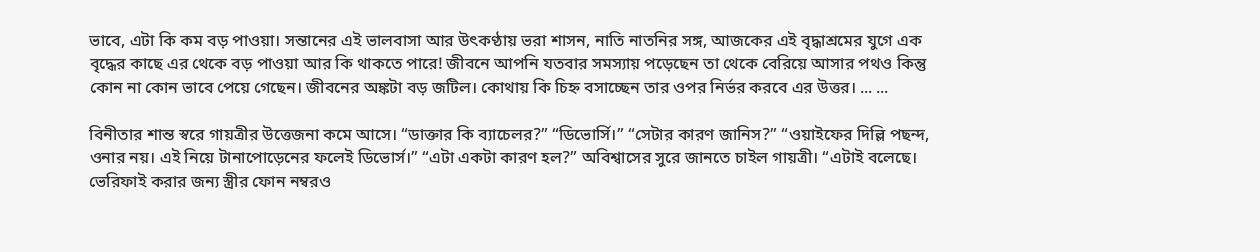ভাবে, এটা কি কম বড় পাওয়া। সন্তানের এই ভালবাসা আর উৎকণ্ঠায় ভরা শাসন, নাতি নাতনির সঙ্গ, আজকের এই বৃদ্ধাশ্রমের যুগে এক বৃদ্ধের কাছে এর থেকে বড় পাওয়া আর কি থাকতে পারে! জীবনে আপনি যতবার সমস্যায় পড়েছেন তা থেকে বেরিয়ে আসার পথও কিন্তু কোন না কোন ভাবে পেয়ে গেছেন। জীবনের অঙ্কটা বড় জটিল। কোথায় কি চিহ্ন বসাচ্ছেন তার ওপর নির্ভর করবে এর উত্তর। ... ...

বিনীতার শান্ত স্বরে গায়ত্রীর উত্তেজনা কমে আসে। “ডাক্তার কি ব্যাচেলর?” “ডিভোর্সি।” “সেটার কারণ জানিস?” “ওয়াইফের দিল্লি পছন্দ, ওনার নয়। এই নিয়ে টানাপোড়েনের ফলেই ডিভোর্স।” “এটা একটা কারণ হল?” অবিশ্বাসের সুরে জানতে চাইল গায়ত্রী। “এটাই বলেছে। ভেরিফাই করার জন্য স্ত্রীর ফোন নম্বরও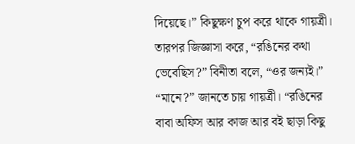দিয়েছে।” কিছুক্ষণ চুপ করে থাকে গায়ত্রী। তারপর জিজ্ঞাসা করে, “রঙিনের কথা ভেবেছিস?” বিনীতা বলে, “ওর জন্যই।” “মানে?” জানতে চায় গায়ত্রী। “রঙিনের বাবা অফিস আর কাজ আর বই ছাড়া কিছু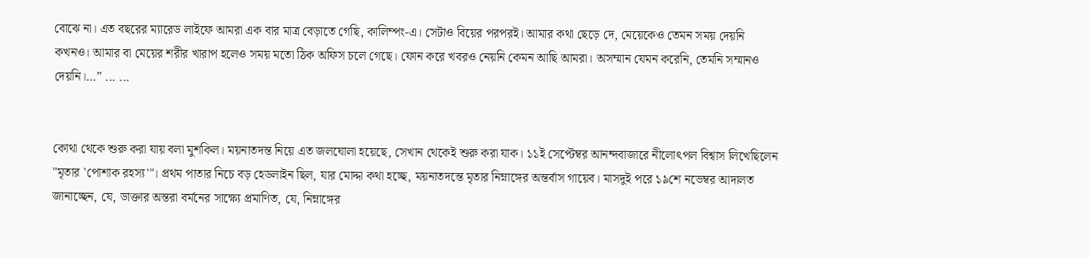বোঝে না। এত বছরের ম্যারেড লাইফে আমরা এক বার মাত্র বেড়াতে গেছি, কালিম্পং-এ। সেটাও বিয়ের পরপরই। আমার কথা ছেড়ে দে, মেয়েকেও তেমন সময় দেয়নি কখনও। আমার বা মেয়ের শরীর খারাপ হলেও সময় মতো ঠিক অফিস চলে গেছে। ফোন করে খবরও নেয়নি কেমন আছি আমরা। অসম্মান যেমন করেনি, তেমনি সম্মানও দেয়নি।…” ... ...


কোথা থেকে শুরু করা যায় বলা মুশকিল। ময়নাতদন্ত নিয়ে এত জলঘোলা হয়েছে, সেখান থেকেই শুরু করা যাক। ১১ই সেপ্টেম্বর আনন্দবাজারে নীলোৎপল বিশ্বাস লিখেছিলেন "মৃতার 'পোশাক রহস্য'"। প্রথম পাতার নিচে বড় হেডলাইন ছিল, যার মোদ্দা কথা হচ্ছে, ময়নাতদন্তে মৃতার নিম্নাঙ্গের অন্তর্বাস গায়েব। মাসদুই পরে ১৯শে নভেম্বর আদালত জানাচ্ছেন, যে, ডাক্তার অন্তরা বর্মনের সাক্ষ্যে প্রমাণিত, যে, নিম্নাঙ্গের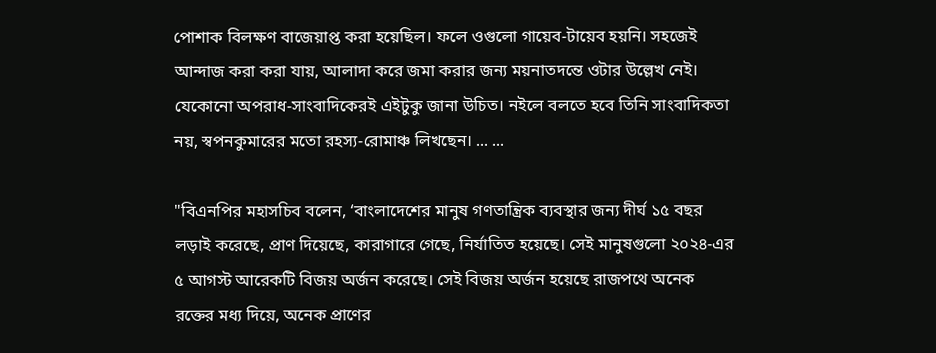পোশাক বিলক্ষণ বাজেয়াপ্ত করা হয়েছিল। ফলে ওগুলো গায়েব-টায়েব হয়নি। সহজেই আন্দাজ করা করা যায়, আলাদা করে জমা করার জন্য ময়নাতদন্তে ওটার উল্লেখ নেই। যেকোনো অপরাধ-সাংবাদিকেরই এইটুকু জানা উচিত। নইলে বলতে হবে তিনি সাংবাদিকতা নয়, স্বপনকুমারের মতো রহস্য-রোমাঞ্চ লিখছেন। ... ...

"বিএনপির মহাসচিব বলেন, ‘বাংলাদেশের মানুষ গণতান্ত্রিক ব্যবস্থার জন্য দীর্ঘ ১৫ বছর লড়াই করেছে, প্রাণ দিয়েছে, কারাগারে গেছে, নির্যাতিত হয়েছে। সেই মানুষগুলো ২০২৪-এর ৫ আগস্ট আরেকটি বিজয় অর্জন করেছে। সেই বিজয় অর্জন হয়েছে রাজপথে অনেক রক্তের মধ্য দিয়ে, অনেক প্রাণের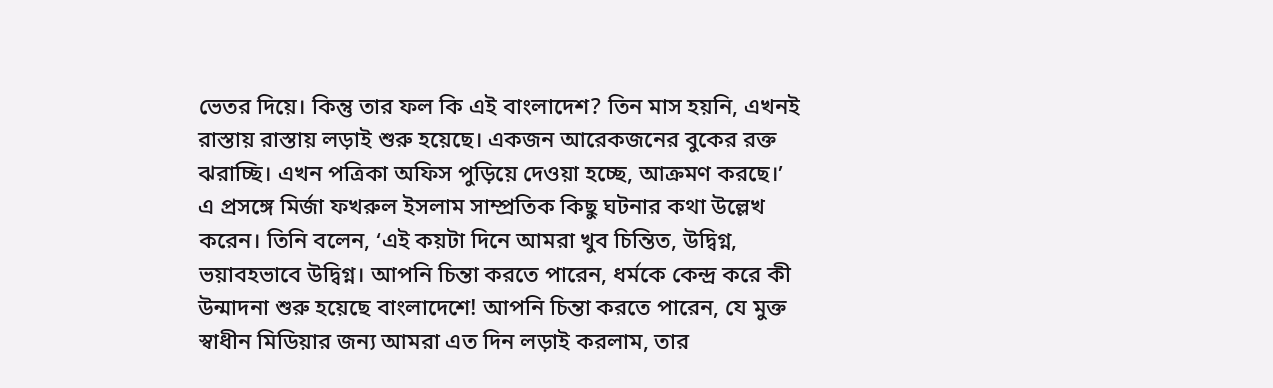ভেতর দিয়ে। কিন্তু তার ফল কি এই বাংলাদেশ? তিন মাস হয়নি, এখনই রাস্তায় রাস্তায় লড়াই শুরু হয়েছে। একজন আরেকজনের বুকের রক্ত ঝরাচ্ছি। এখন পত্রিকা অফিস পুড়িয়ে দেওয়া হচ্ছে, আক্রমণ করছে।’ এ প্রসঙ্গে মির্জা ফখরুল ইসলাম সাম্প্রতিক কিছু ঘটনার কথা উল্লেখ করেন। তিনি বলেন, ‘এই কয়টা দিনে আমরা খুব চিন্তিত, উদ্বিগ্ন, ভয়াবহভাবে উদ্বিগ্ন। আপনি চিন্তা করতে পারেন, ধর্মকে কেন্দ্র করে কী উন্মাদনা শুরু হয়েছে বাংলাদেশে! আপনি চিন্তা করতে পারেন, যে মুক্ত স্বাধীন মিডিয়ার জন্য আমরা এত দিন লড়াই করলাম, তার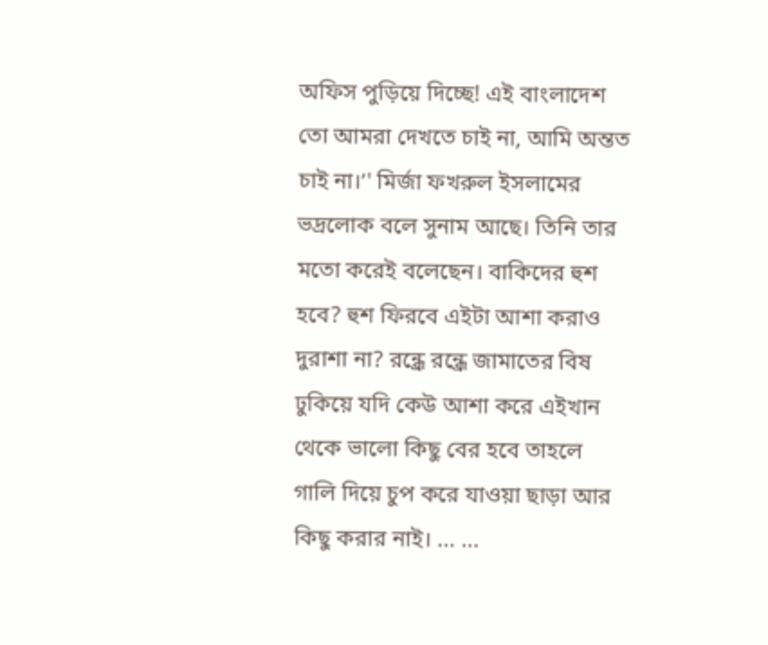অফিস পুড়িয়ে দিচ্ছে! এই বাংলাদেশ তো আমরা দেখতে চাই না, আমি অন্তত চাই না।’' মির্জা ফখরুল ইসলামের ভদ্রলোক বলে সুনাম আছে। তিনি তার মতো করেই বলেছেন। বাকিদের হুশ হবে? হুশ ফিরবে এইটা আশা করাও দুরাশা না? রন্ধ্রে রন্ধ্রে জামাতের বিষ ঢুকিয়ে যদি কেউ আশা করে এইখান থেকে ভালো কিছু বের হবে তাহলে গালি দিয়ে চুপ করে যাওয়া ছাড়া আর কিছু করার নাই। ... ...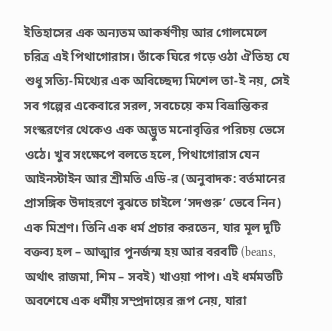ইতিহাসের এক অন্যতম আকর্ষণীয় আর গোলমেলে চরিত্র এই পিথাগোরাস। তাঁকে ঘিরে গড়ে ওঠা ঐতিহ্য যে শুধু সত্যি-মিথ্যের এক অবিচ্ছেদ্য মিশেল তা-ই নয়, সেই সব গল্পের একেবারে সরল, সবচেয়ে কম বিভ্রান্তিকর সংস্করণের থেকেও এক অদ্ভুত মনোবৃত্তির পরিচয় ভেসে ওঠে। খুব সংক্ষেপে বলতে হলে, পিথাগোরাস যেন আইনস্টাইন আর শ্রীমতি এডি-র (অনুবাদক: বর্তমানের প্রাসঙ্গিক উদাহরণে বুঝতে চাইলে ‘সদগুরু’ ভেবে নিন) এক মিশ্রণ। তিনি এক ধর্ম প্রচার করতেন, যার মূল দুটি বক্তব্য হল – আত্মার পুনর্জন্ম হয় আর বরবটি (beans, অর্থাৎ রাজমা, শিম – সবই) খাওয়া পাপ। এই ধর্মমতটি অবশেষে এক ধর্মীয় সম্প্রদায়ের রূপ নেয়, যারা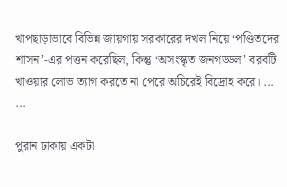খাপছাড়াভাবে বিভিন্ন জায়গায় সরকারের দখল নিয়ে ‘পণ্ডিতদের শাসন’-এর পত্তন করেছিল, কিন্তু ‘অসংস্কৃত জনগড্ডল’ বরবটি খাওয়ার লোভ ত্যাগ করতে না পেরে অচিরেই বিদ্রোহ করে। ... ...

পুরান ঢাকায় একটা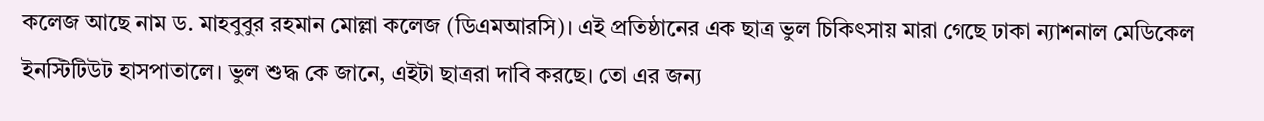কলেজ আছে নাম ড. মাহবুবুর রহমান মোল্লা কলেজ (ডিএমআরসি)। এই প্রতিষ্ঠানের এক ছাত্র ভুল চিকিৎসায় মারা গেছে ঢাকা ন্যাশনাল মেডিকেল ইনস্টিটিউট হাসপাতালে। ভুল শুদ্ধ কে জানে, এইটা ছাত্ররা দাবি করছে। তো এর জন্য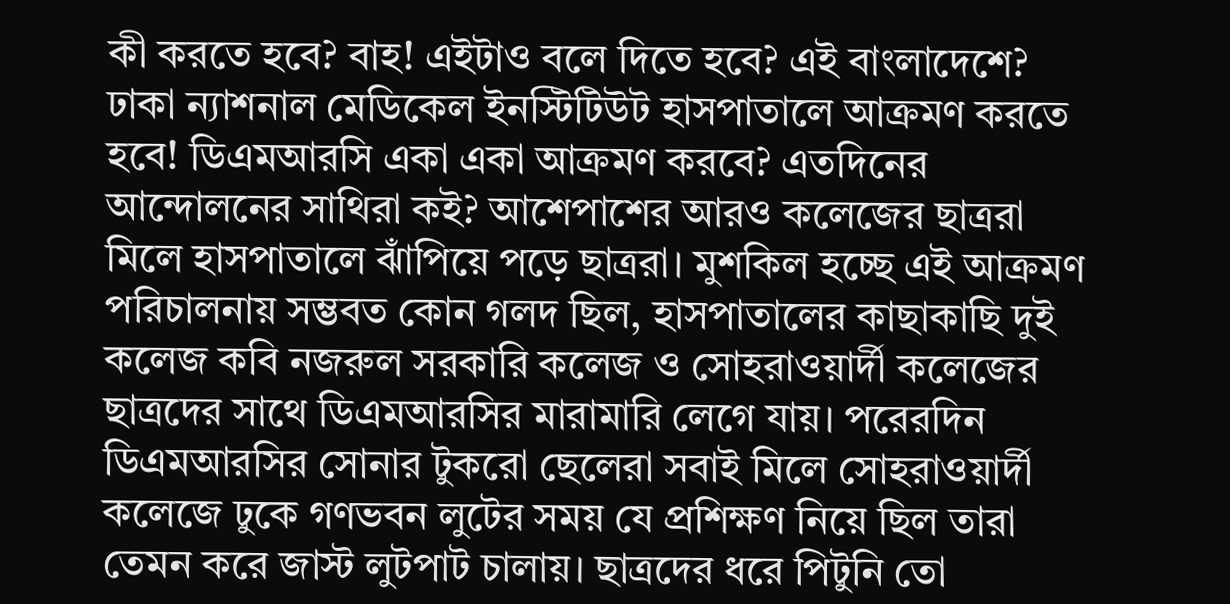কী করতে হবে? বাহ! এইটাও বলে দিতে হবে? এই বাংলাদেশে? ঢাকা ন্যাশনাল মেডিকেল ইনস্টিটিউট হাসপাতালে আক্রমণ করতে হবে! ডিএমআরসি একা একা আক্রমণ করবে? এতদিনের আন্দোলনের সাথিরা কই? আশেপাশের আরও কলেজের ছাত্ররা মিলে হাসপাতালে ঝাঁপিয়ে পড়ে ছাত্ররা। মুশকিল হচ্ছে এই আক্রমণ পরিচালনায় সম্ভবত কোন গলদ ছিল, হাসপাতালের কাছাকাছি দুই কলেজ কবি নজরুল সরকারি কলেজ ও সোহরাওয়ার্দী কলেজের ছাত্রদের সাথে ডিএমআরসির মারামারি লেগে যায়। পরেরদিন ডিএমআরসির সোনার টুকরো ছেলেরা সবাই মিলে সোহরাওয়ার্দী কলেজে ঢুকে গণভবন লুটের সময় যে প্রশিক্ষণ নিয়ে ছিল তারা তেমন করে জাস্ট লুটপাট চালায়। ছাত্রদের ধরে পিটুনি তো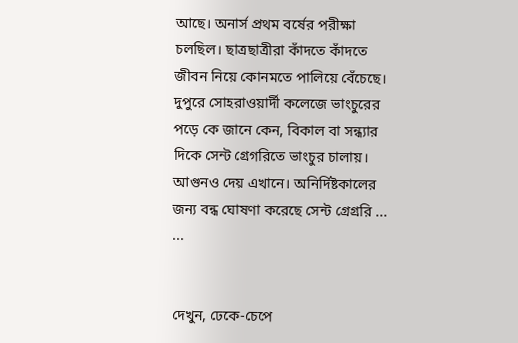আছে। অনার্স প্রথম বর্ষের পরীক্ষা চলছিল। ছাত্রছাত্রীরা কাঁদতে কাঁদতে জীবন নিয়ে কোনমতে পালিয়ে বেঁচেছে। দুপুরে সোহরাওয়ার্দী কলেজে ভাংচুরের পড়ে কে জানে কেন, বিকাল বা সন্ধ্যার দিকে সেন্ট গ্রেগরিতে ভাংচুর চালায়। আগুনও দেয় এখানে। অনির্দিষ্টকালের জন্য বন্ধ ঘোষণা করেছে সেন্ট গ্রেগ্ররি ... ...


দেখুন, ঢেকে-চেপে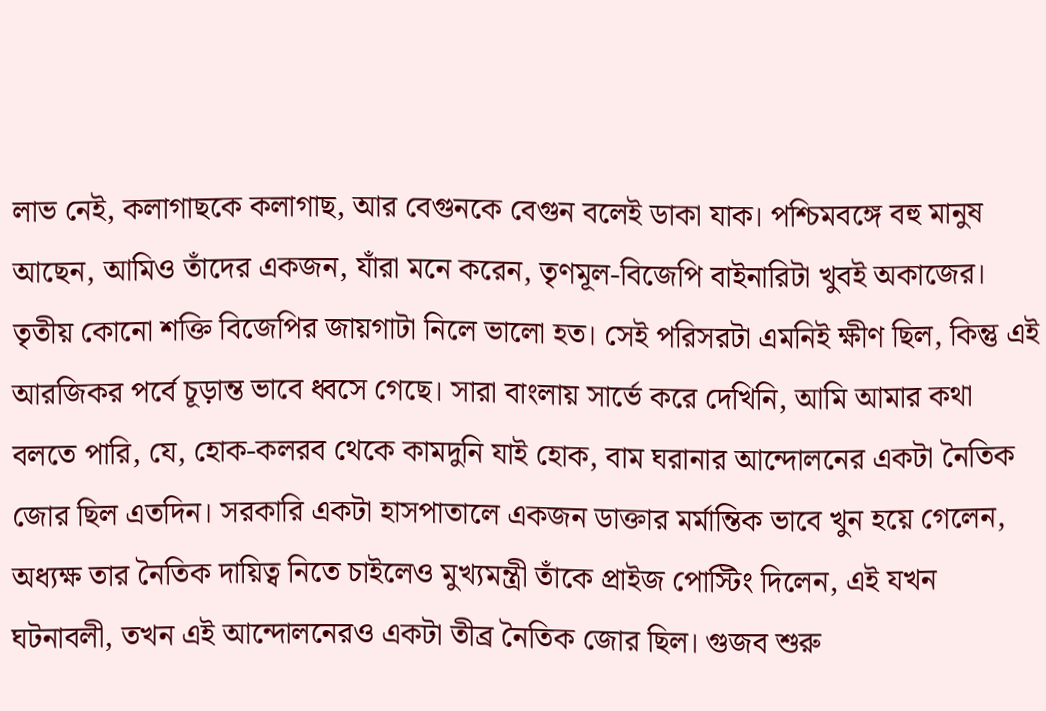লাভ নেই, কলাগাছকে কলাগাছ, আর বেগুনকে বেগুন বলেই ডাকা যাক। পশ্চিমবঙ্গে বহু মানুষ আছেন, আমিও তাঁদের একজন, যাঁরা মনে করেন, তৃণমূল-বিজেপি বাইনারিটা খুবই অকাজের। তৃতীয় কোনো শক্তি বিজেপির জায়গাটা নিলে ভালো হত। সেই পরিসরটা এমনিই ক্ষীণ ছিল, কিন্তু এই আরজিকর পর্বে চূড়ান্ত ভাবে ধ্বসে গেছে। সারা বাংলায় সার্ভে করে দেখিনি, আমি আমার কথা বলতে পারি, যে, হোক-কলরব থেকে কামদুনি যাই হোক, বাম ঘরানার আন্দোলনের একটা নৈতিক জোর ছিল এতদিন। সরকারি একটা হাসপাতালে একজন ডাক্তার মর্মান্তিক ভাবে খুন হয়ে গেলেন, অধ্যক্ষ তার নৈতিক দায়িত্ব নিতে চাইলেও মুখ্যমন্ত্রী তাঁকে প্রাইজ পোস্টিং দিলেন, এই যখন ঘটনাবলী, তখন এই আন্দোলনেরও একটা তীব্র নৈতিক জোর ছিল। গুজব শুরু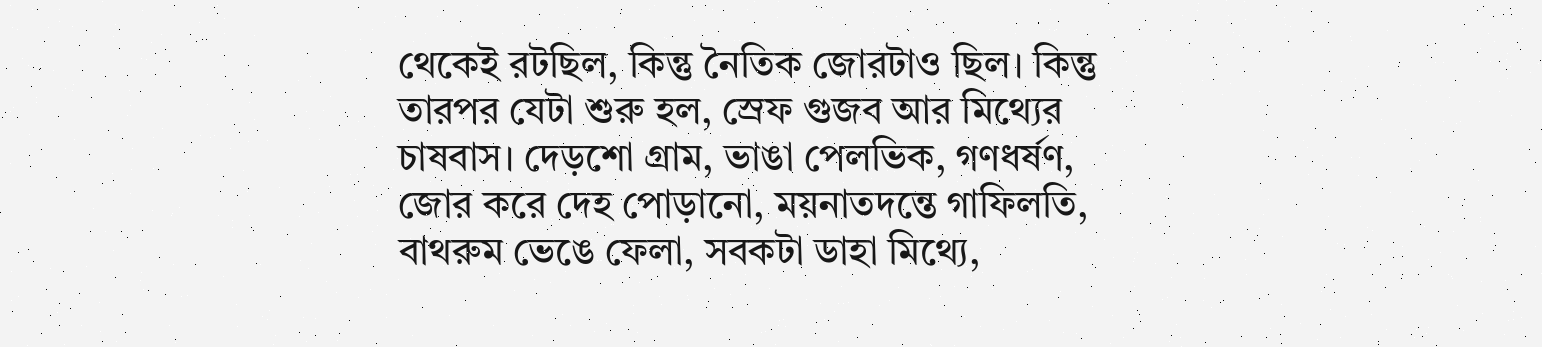থেকেই রটছিল, কিন্তু নৈতিক জোরটাও ছিল। কিন্তু তারপর যেটা শুরু হল, স্রেফ গুজব আর মিথ্যের চাষবাস। দেড়শো গ্রাম, ভাঙা পেলভিক, গণধর্ষণ, জোর করে দেহ পোড়ানো, ময়নাতদন্তে গাফিলতি, বাথরুম ভেঙে ফেলা, সবকটা ডাহা মিথ্যে,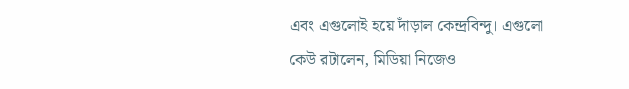এবং এগুলোই হয়ে দাঁড়াল কেন্দ্রবিন্দু। এগুলো কেউ রটালেন, মিডিয়া নিজেও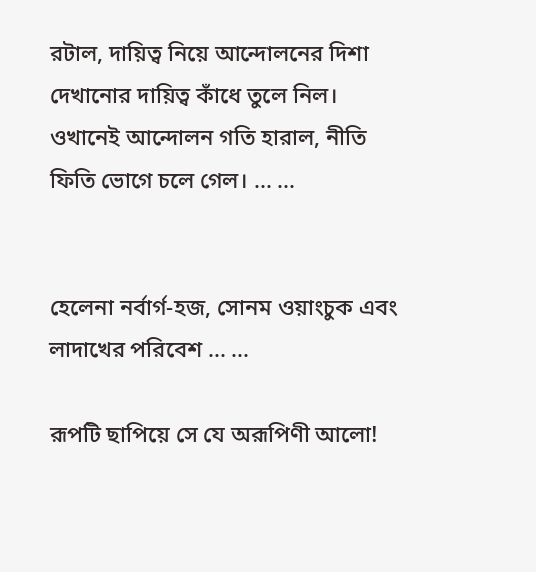রটাল, দায়িত্ব নিয়ে আন্দোলনের দিশা দেখানোর দায়িত্ব কাঁধে তুলে নিল। ওখানেই আন্দোলন গতি হারাল, নীতি ফিতি ভোগে চলে গেল। ... ...


হেলেনা নর্বার্গ-হজ, সোনম ওয়াংচুক এবং লাদাখের পরিবেশ ... ...

রূপটি ছাপিয়ে সে যে অরূপিণী আলো!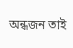অন্ধজন তাই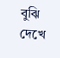বুঝি দেখে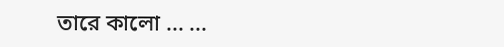তারে কালো ... ...